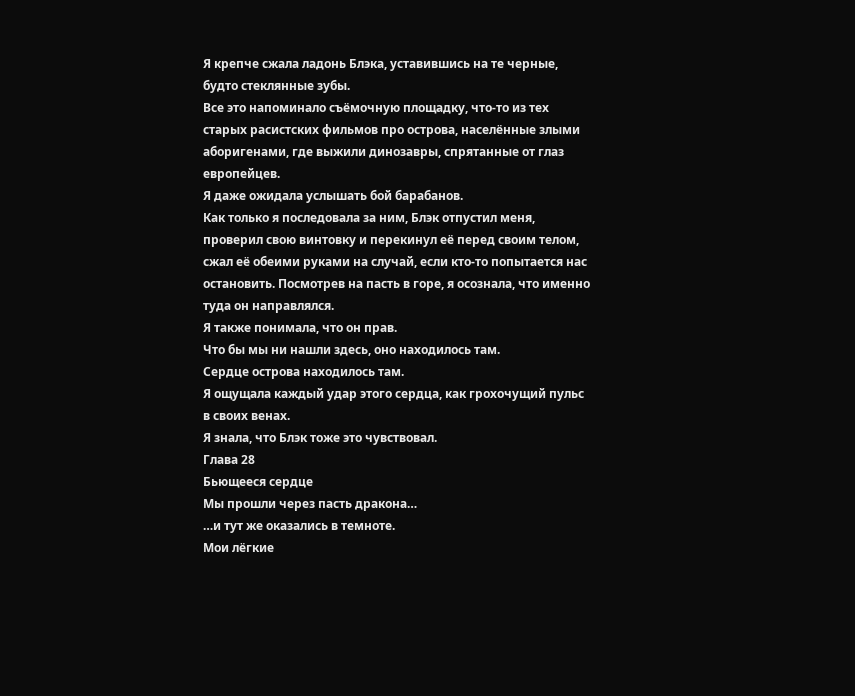Я крепче сжала ладонь Блэка, уставившись на те черные, будто стеклянные зубы.
Все это напоминало съёмочную площадку, что-то из тех старых расистских фильмов про острова, населённые злыми аборигенами, где выжили динозавры, спрятанные от глаз европейцев.
Я даже ожидала услышать бой барабанов.
Как только я последовала за ним, Блэк отпустил меня, проверил свою винтовку и перекинул её перед своим телом, сжал её обеими руками на случай, если кто-то попытается нас остановить. Посмотрев на пасть в горе, я осознала, что именно туда он направлялся.
Я также понимала, что он прав.
Что бы мы ни нашли здесь, оно находилось там.
Сердце острова находилось там.
Я ощущала каждый удар этого сердца, как грохочущий пульс в своих венах.
Я знала, что Блэк тоже это чувствовал.
Глава 28
Бьющееся сердце
Мы прошли через пасть дракона…
…и тут же оказались в темноте.
Мои лёгкие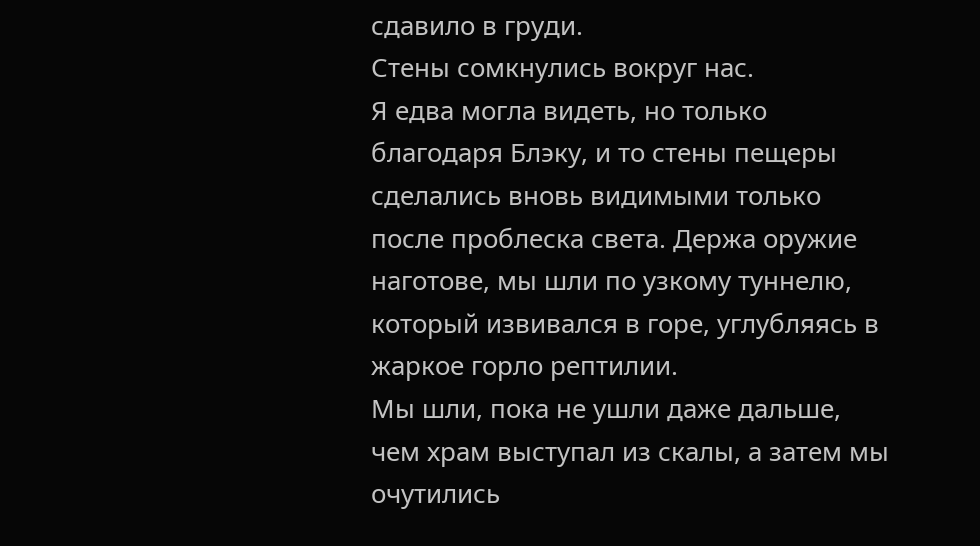сдавило в груди.
Стены сомкнулись вокруг нас.
Я едва могла видеть, но только благодаря Блэку, и то стены пещеры сделались вновь видимыми только после проблеска света. Держа оружие наготове, мы шли по узкому туннелю, который извивался в горе, углубляясь в жаркое горло рептилии.
Мы шли, пока не ушли даже дальше, чем храм выступал из скалы, а затем мы очутились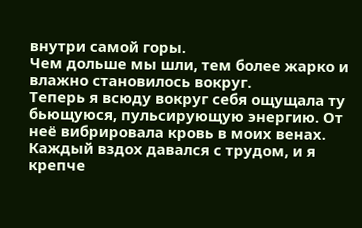внутри самой горы.
Чем дольше мы шли, тем более жарко и влажно становилось вокруг.
Теперь я всюду вокруг себя ощущала ту бьющуюся, пульсирующую энергию. От неё вибрировала кровь в моих венах. Каждый вздох давался с трудом, и я крепче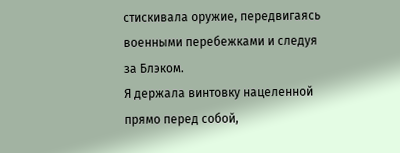стискивала оружие, передвигаясь военными перебежками и следуя за Блэком.
Я держала винтовку нацеленной прямо перед собой,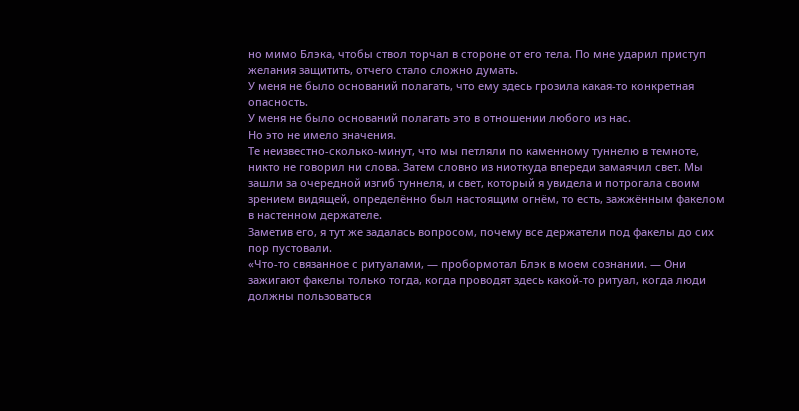но мимо Блэка, чтобы ствол торчал в стороне от его тела. По мне ударил приступ желания защитить, отчего стало сложно думать.
У меня не было оснований полагать, что ему здесь грозила какая-то конкретная опасность.
У меня не было оснований полагать это в отношении любого из нас.
Но это не имело значения.
Те неизвестно-сколько-минут, что мы петляли по каменному туннелю в темноте, никто не говорил ни слова. Затем словно из ниоткуда впереди замаячил свет. Мы зашли за очередной изгиб туннеля, и свет, который я увидела и потрогала своим зрением видящей, определённо был настоящим огнём, то есть, зажжённым факелом в настенном держателе.
Заметив его, я тут же задалась вопросом, почему все держатели под факелы до сих пор пустовали.
«Что-то связанное с ритуалами, — пробормотал Блэк в моем сознании. — Они зажигают факелы только тогда, когда проводят здесь какой-то ритуал, когда люди должны пользоваться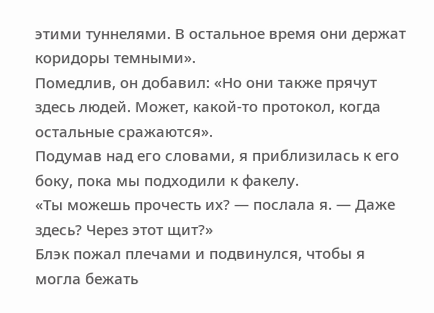этими туннелями. В остальное время они держат коридоры темными».
Помедлив, он добавил: «Но они также прячут здесь людей. Может, какой-то протокол, когда остальные сражаются».
Подумав над его словами, я приблизилась к его боку, пока мы подходили к факелу.
«Ты можешь прочесть их? — послала я. — Даже здесь? Через этот щит?»
Блэк пожал плечами и подвинулся, чтобы я могла бежать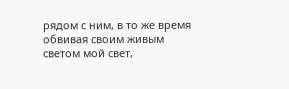рядом с ним, в то же время обвивая своим живым светом мой свет,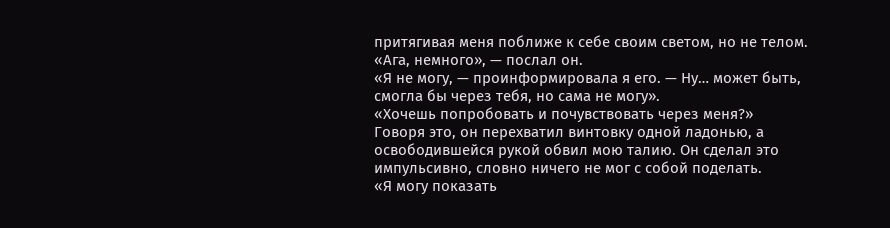притягивая меня поближе к себе своим светом, но не телом.
«Ага, немного», — послал он.
«Я не могу, — проинформировала я его. — Ну… может быть, смогла бы через тебя, но сама не могу».
«Хочешь попробовать и почувствовать через меня?»
Говоря это, он перехватил винтовку одной ладонью, а освободившейся рукой обвил мою талию. Он сделал это импульсивно, словно ничего не мог с собой поделать.
«Я могу показать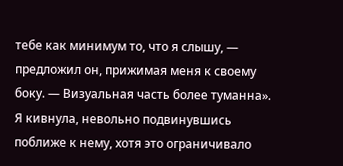тебе как минимум то, что я слышу, — предложил он, прижимая меня к своему боку. — Визуальная часть более туманна».
Я кивнула, невольно подвинувшись поближе к нему, хотя это ограничивало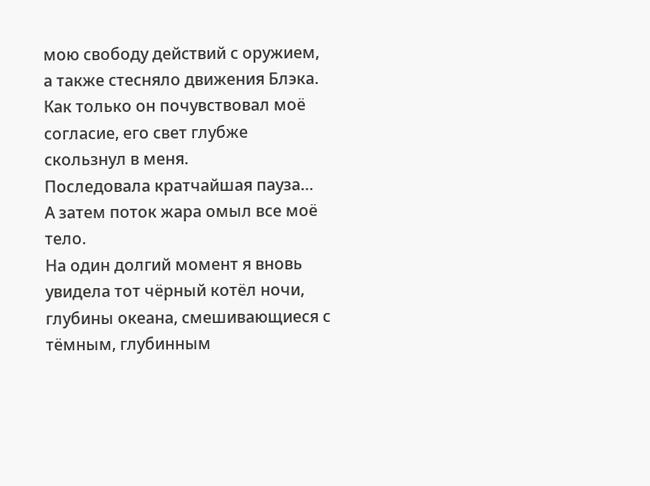мою свободу действий с оружием, а также стесняло движения Блэка.
Как только он почувствовал моё согласие, его свет глубже скользнул в меня.
Последовала кратчайшая пауза…
А затем поток жара омыл все моё тело.
На один долгий момент я вновь увидела тот чёрный котёл ночи, глубины океана, смешивающиеся с тёмным, глубинным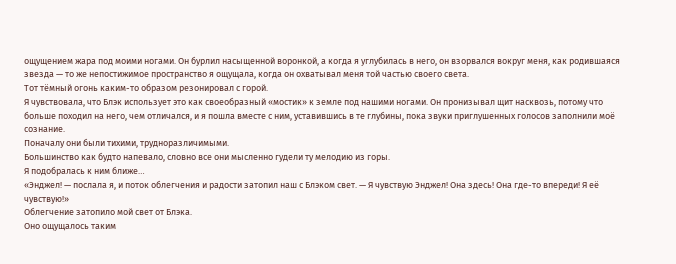ощущением жара под моими ногами. Он бурлил насыщенной воронкой, а когда я углубилась в него, он взорвался вокруг меня, как родившаяся звезда — то же непостижимое пространство я ощущала, когда он охватывал меня той частью своего света.
Тот тёмный огонь каким-то образом резонировал с горой.
Я чувствовала, что Блэк использует это как своеобразный «мостик» к земле под нашими ногами. Он пронизывал щит насквозь, потому что больше походил на него, чем отличался, и я пошла вместе с ним, уставившись в те глубины, пока звуки приглушенных голосов заполнили моё сознание.
Поначалу они были тихими, трудноразличимыми.
Большинство как будто напевало, словно все они мысленно гудели ту мелодию из горы.
Я подобралась к ним ближе…
«Энджел! — послала я, и поток облегчения и радости затопил наш с Блэком свет. — Я чувствую Энджел! Она здесь! Она где-то впереди! Я её чувствую!»
Облегчение затопило мой свет от Блэка.
Оно ощущалось таким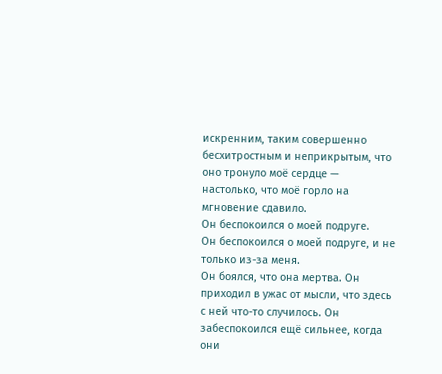искренним, таким совершенно бесхитростным и неприкрытым, что оно тронуло моё сердце — настолько, что моё горло на мгновение сдавило.
Он беспокоился о моей подруге.
Он беспокоился о моей подруге, и не только из-за меня.
Он боялся, что она мертва. Он приходил в ужас от мысли, что здесь с ней что-то случилось. Он забеспокоился ещё сильнее, когда они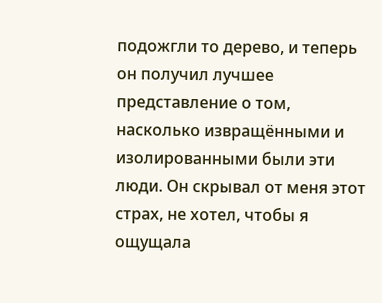подожгли то дерево, и теперь он получил лучшее представление о том, насколько извращёнными и изолированными были эти люди. Он скрывал от меня этот страх, не хотел, чтобы я ощущала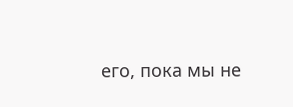его, пока мы не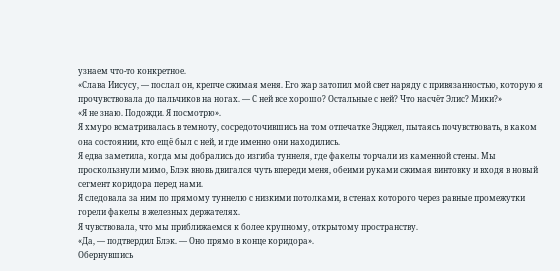узнаем что-то конкретное.
«Слава Иисусу, — послал он, крепче сжимая меня. Его жар затопил мой свет наряду с привязанностью, которую я прочувствовала до пальчиков на ногах. — С ней все хорошо? Остальные с ней? Что насчёт Элис? Мики?»
«Я не знаю. Подожди. Я посмотрю».
Я хмуро всматривалась в темноту, сосредоточившись на том отпечатке Энджел, пытаясь почувствовать, в каком она состоянии, кто ещё был с ней, и где именно они находились.
Я едва заметила, когда мы добрались до изгиба туннеля, где факелы торчали из каменной стены. Мы проскользнули мимо, Блэк вновь двигался чуть впереди меня, обеими руками сжимая винтовку и входя в новый сегмент коридора перед нами.
Я следовала за ним по прямому туннелю с низкими потолками, в стенах которого через равные промежутки горели факелы в железных держателях.
Я чувствовала, что мы приближаемся к более крупному, открытому пространству.
«Да, — подтвердил Блэк. — Оно прямо в конце коридора».
Обернувшись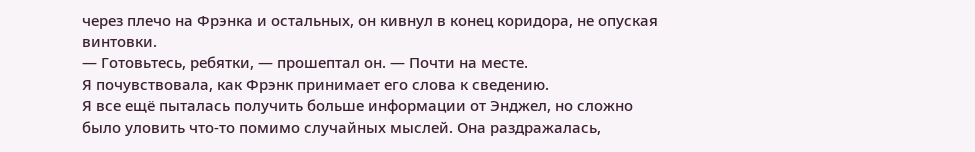через плечо на Фрэнка и остальных, он кивнул в конец коридора, не опуская винтовки.
— Готовьтесь, ребятки, — прошептал он. — Почти на месте.
Я почувствовала, как Фрэнк принимает его слова к сведению.
Я все ещё пыталась получить больше информации от Энджел, но сложно было уловить что-то помимо случайных мыслей. Она раздражалась,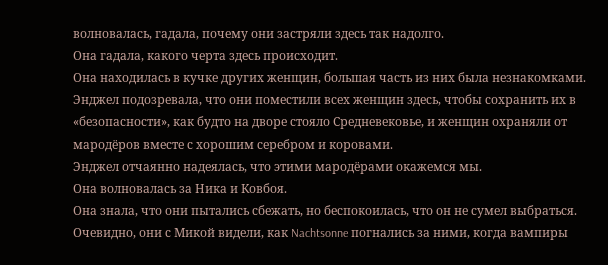волновалась, гадала, почему они застряли здесь так надолго.
Она гадала, какого черта здесь происходит.
Она находилась в кучке других женщин, большая часть из них была незнакомками. Энджел подозревала, что они поместили всех женщин здесь, чтобы сохранить их в «безопасности», как будто на дворе стояло Средневековье, и женщин охраняли от мародёров вместе с хорошим серебром и коровами.
Энджел отчаянно надеялась, что этими мародёрами окажемся мы.
Она волновалась за Ника и Ковбоя.
Она знала, что они пытались сбежать, но беспокоилась, что он не сумел выбраться. Очевидно, они с Микой видели, как Nachtsonne погнались за ними, когда вампиры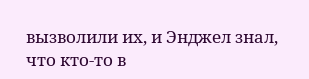вызволили их, и Энджел знал, что кто-то в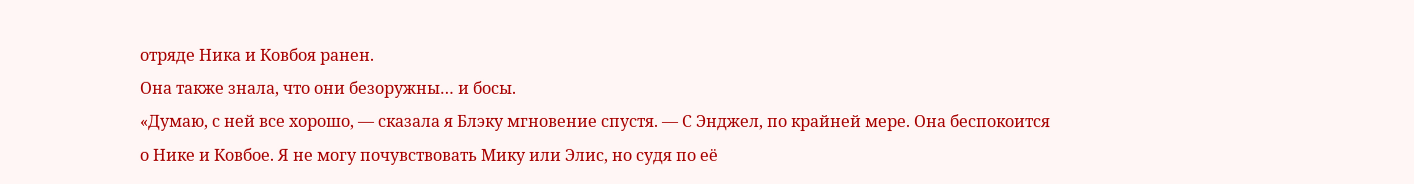отряде Ника и Ковбоя ранен.
Она также знала, что они безоружны… и босы.
«Думаю, с ней все хорошо, — сказала я Блэку мгновение спустя. — С Энджел, по крайней мере. Она беспокоится о Нике и Ковбое. Я не могу почувствовать Мику или Элис, но судя по её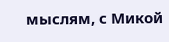мыслям, с Микой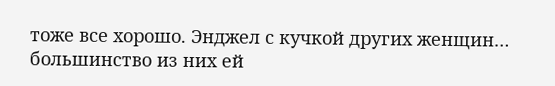тоже все хорошо. Энджел с кучкой других женщин… большинство из них ей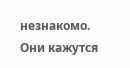незнакомо. Они кажутся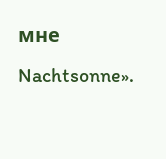мне Nachtsonne».